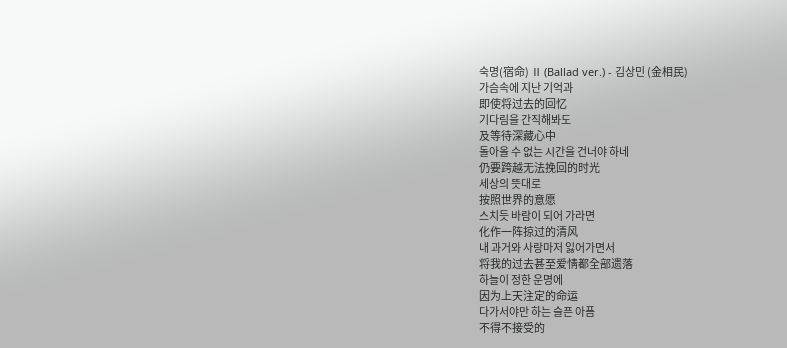숙명(宿命) Ⅱ (Ballad ver.) - 김상민 (金相民)
가슴속에 지난 기억과
即使将过去的回忆
기다림을 간직해봐도
及等待深藏心中
돌아올 수 없는 시간을 건너야 하네
仍要跨越无法挽回的时光
세상의 뜻대로
按照世界的意愿
스치듯 바람이 되어 가라면
化作一阵掠过的清风
내 과거와 사랑마저 잃어가면서
将我的过去甚至爱情都全部遗落
하늘이 정한 운명에
因为上天注定的命运
다가서야만 하는 슬픈 아픔
不得不接受的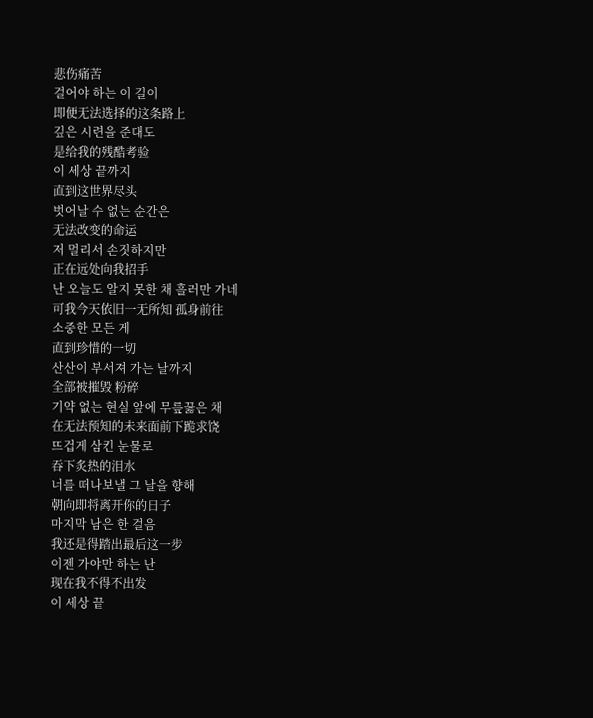悲伤痛苦
걸어야 하는 이 길이
即便无法选择的这条路上
깊은 시련을 준대도
是给我的残酷考验
이 세상 끝까지
直到这世界尽头
벗어날 수 없는 순간은
无法改变的命运
저 멀리서 손짓하지만
正在远处向我招手
난 오늘도 알지 못한 채 흘러만 가네
可我今天依旧一无所知 孤身前往
소중한 모든 게
直到珍惜的一切
산산이 부서져 가는 날까지
全部被摧毁 粉碎
기약 없는 현실 앞에 무릎꿇은 채
在无法预知的未来面前下跪求饶
뜨겁게 삼킨 눈물로
吞下炙热的泪水
너를 떠나보낼 그 날을 향해
朝向即将离开你的日子
마지막 남은 한 걸음
我还是得踏出最后这一步
이젠 가야만 하는 난
现在我不得不出发
이 세상 끝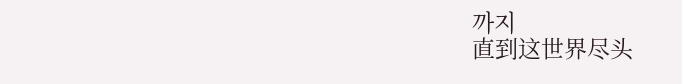까지
直到这世界尽头